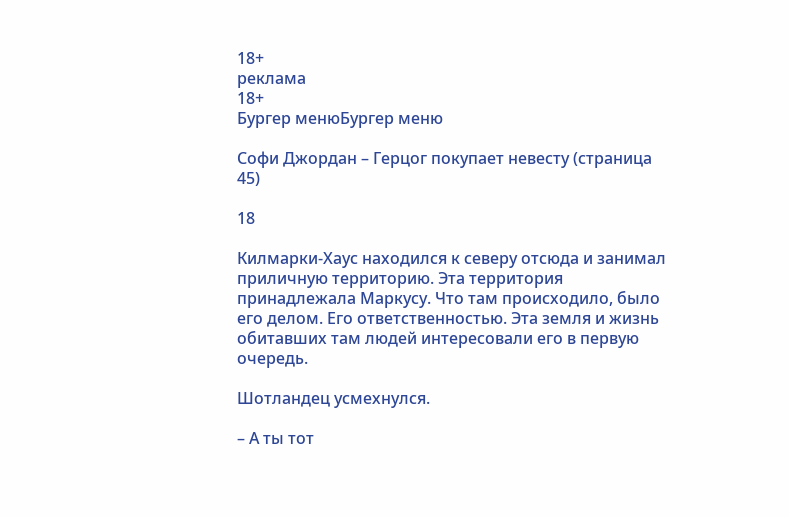18+
реклама
18+
Бургер менюБургер меню

Софи Джордан – Герцог покупает невесту (страница 45)

18

Килмарки-Хаус находился к северу отсюда и занимал приличную территорию. Эта территория принадлежала Маркусу. Что там происходило, было его делом. Его ответственностью. Эта земля и жизнь обитавших там людей интересовали его в первую очередь.

Шотландец усмехнулся.

– А ты тот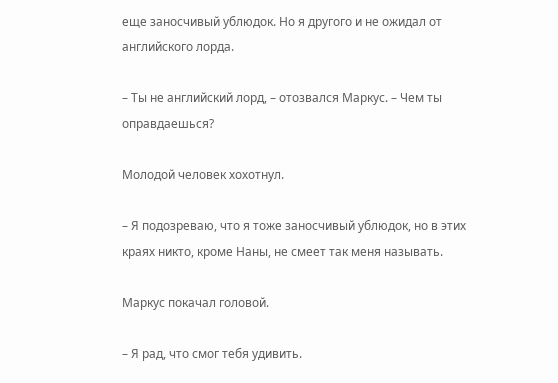еще заносчивый ублюдок. Но я другого и не ожидал от английского лорда.

– Ты не английский лорд, – отозвался Маркус. – Чем ты оправдаешься?

Молодой человек хохотнул.

– Я подозреваю, что я тоже заносчивый ублюдок, но в этих краях никто, кроме Наны, не смеет так меня называть.

Маркус покачал головой.

– Я рад, что смог тебя удивить.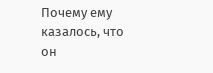Почему ему казалось, что он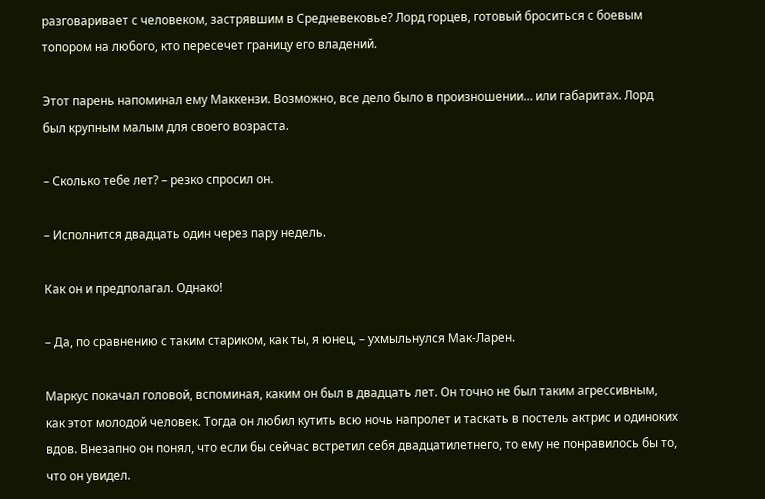разговаривает с человеком, застрявшим в Средневековье? Лорд горцев, готовый броситься с боевым топором на любого, кто пересечет границу его владений.

Этот парень напоминал ему Маккензи. Возможно, все дело было в произношении… или габаритах. Лорд был крупным малым для своего возраста.

– Сколько тебе лет? – резко спросил он.

– Исполнится двадцать один через пару недель.

Как он и предполагал. Однако!

– Да, по сравнению с таким стариком, как ты, я юнец, – ухмыльнулся Мак-Ларен.

Маркус покачал головой, вспоминая, каким он был в двадцать лет. Он точно не был таким агрессивным, как этот молодой человек. Тогда он любил кутить всю ночь напролет и таскать в постель актрис и одиноких вдов. Внезапно он понял, что если бы сейчас встретил себя двадцатилетнего, то ему не понравилось бы то, что он увидел.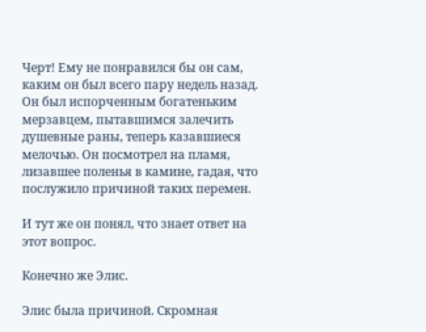Черт! Ему не понравился бы он сам, каким он был всего пару недель назад. Он был испорченным богатеньким мерзавцем, пытавшимся залечить душевные раны, теперь казавшиеся мелочью. Он посмотрел на пламя, лизавшее поленья в камине, гадая, что послужило причиной таких перемен.

И тут же он понял, что знает ответ на этот вопрос.

Конечно же Элис.

Элис была причиной. Скромная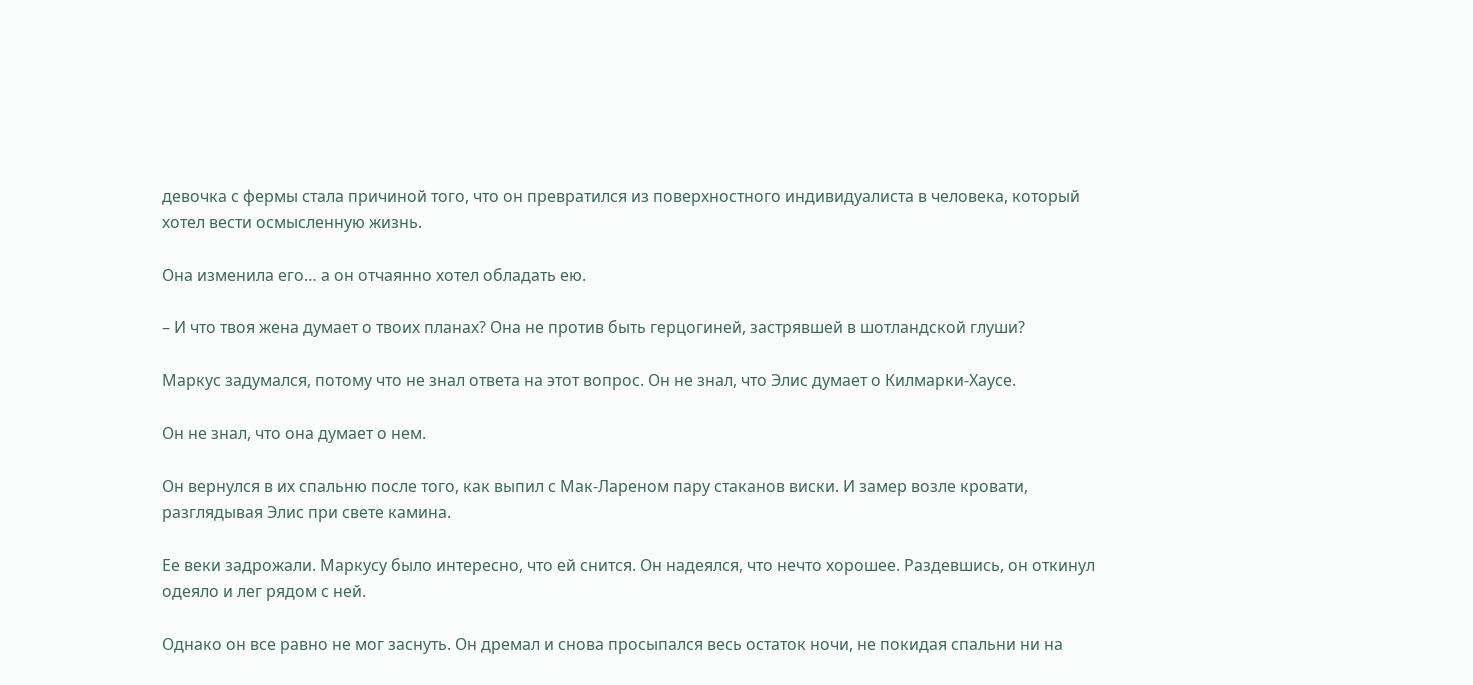девочка с фермы стала причиной того, что он превратился из поверхностного индивидуалиста в человека, который хотел вести осмысленную жизнь.

Она изменила его… а он отчаянно хотел обладать ею.

– И что твоя жена думает о твоих планах? Она не против быть герцогиней, застрявшей в шотландской глуши?

Маркус задумался, потому что не знал ответа на этот вопрос. Он не знал, что Элис думает о Килмарки-Хаусе.

Он не знал, что она думает о нем.

Он вернулся в их спальню после того, как выпил с Мак-Лареном пару стаканов виски. И замер возле кровати, разглядывая Элис при свете камина.

Ее веки задрожали. Маркусу было интересно, что ей снится. Он надеялся, что нечто хорошее. Раздевшись, он откинул одеяло и лег рядом с ней.

Однако он все равно не мог заснуть. Он дремал и снова просыпался весь остаток ночи, не покидая спальни ни на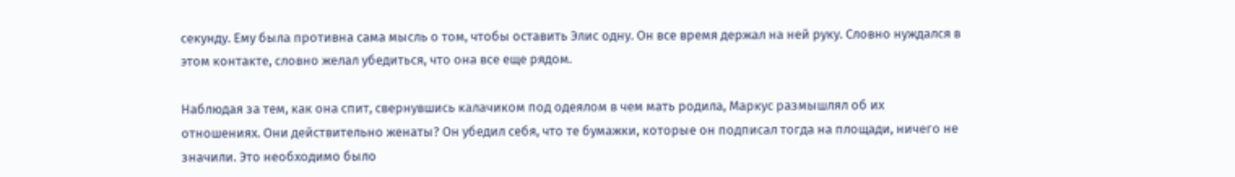секунду. Ему была противна сама мысль о том, чтобы оставить Элис одну. Он все время держал на ней руку. Словно нуждался в этом контакте, словно желал убедиться, что она все еще рядом.

Наблюдая за тем, как она спит, свернувшись калачиком под одеялом в чем мать родила, Маркус размышлял об их отношениях. Они действительно женаты? Он убедил себя, что те бумажки, которые он подписал тогда на площади, ничего не значили. Это необходимо было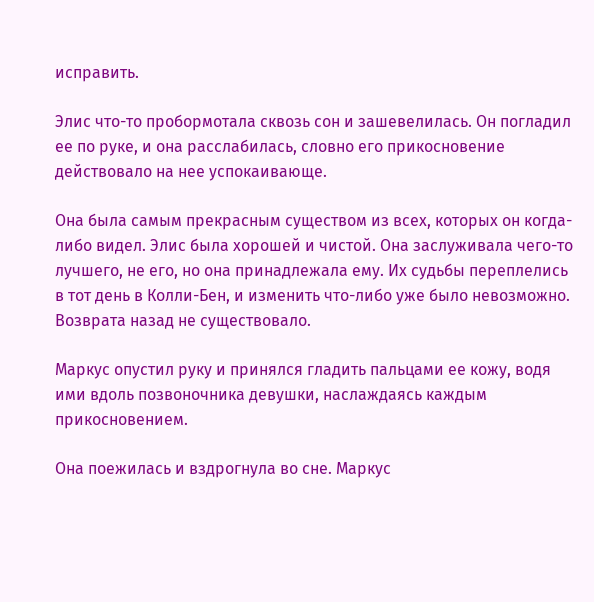исправить.

Элис что-то пробормотала сквозь сон и зашевелилась. Он погладил ее по руке, и она расслабилась, словно его прикосновение действовало на нее успокаивающе.

Она была самым прекрасным существом из всех, которых он когда-либо видел. Элис была хорошей и чистой. Она заслуживала чего-то лучшего, не его, но она принадлежала ему. Их судьбы переплелись в тот день в Колли-Бен, и изменить что-либо уже было невозможно. Возврата назад не существовало.

Маркус опустил руку и принялся гладить пальцами ее кожу, водя ими вдоль позвоночника девушки, наслаждаясь каждым прикосновением.

Она поежилась и вздрогнула во сне. Маркус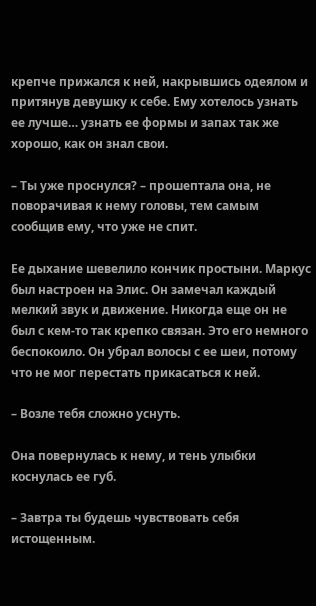крепче прижался к ней, накрывшись одеялом и притянув девушку к себе. Ему хотелось узнать ее лучше… узнать ее формы и запах так же хорошо, как он знал свои.

– Ты уже проснулся? – прошептала она, не поворачивая к нему головы, тем самым сообщив ему, что уже не спит.

Ее дыхание шевелило кончик простыни. Маркус был настроен на Элис. Он замечал каждый мелкий звук и движение. Никогда еще он не был с кем-то так крепко связан. Это его немного беспокоило. Он убрал волосы с ее шеи, потому что не мог перестать прикасаться к ней.

– Возле тебя сложно уснуть.

Она повернулась к нему, и тень улыбки коснулась ее губ.

– Завтра ты будешь чувствовать себя истощенным.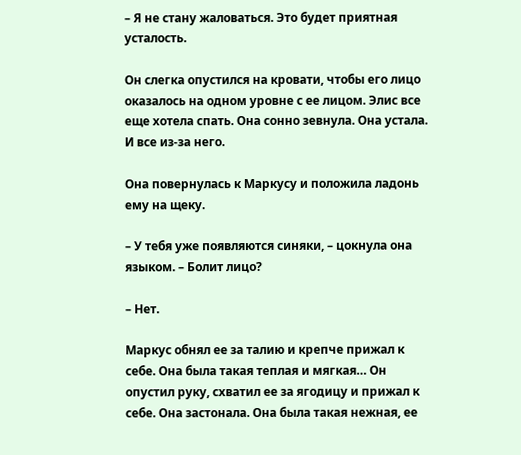– Я не стану жаловаться. Это будет приятная усталость.

Он слегка опустился на кровати, чтобы его лицо оказалось на одном уровне с ее лицом. Элис все еще хотела спать. Она сонно зевнула. Она устала. И все из-за него.

Она повернулась к Маркусу и положила ладонь ему на щеку.

– У тебя уже появляются синяки, – цокнула она языком. – Болит лицо?

– Нет.

Маркус обнял ее за талию и крепче прижал к себе. Она была такая теплая и мягкая… Он опустил руку, схватил ее за ягодицу и прижал к себе. Она застонала. Она была такая нежная, ее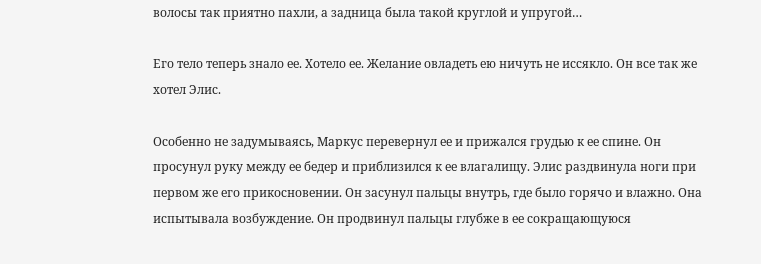волосы так приятно пахли, а задница была такой круглой и упругой…

Его тело теперь знало ее. Хотело ее. Желание овладеть ею ничуть не иссякло. Он все так же хотел Элис.

Особенно не задумываясь, Маркус перевернул ее и прижался грудью к ее спине. Он просунул руку между ее бедер и приблизился к ее влагалищу. Элис раздвинула ноги при первом же его прикосновении. Он засунул пальцы внутрь, где было горячо и влажно. Она испытывала возбуждение. Он продвинул пальцы глубже в ее сокращающуюся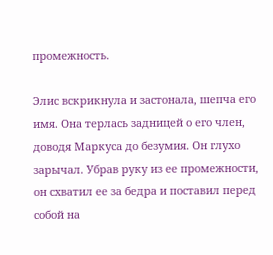промежность.

Элис вскрикнула и застонала, шепча его имя. Она терлась задницей о его член, доводя Маркуса до безумия. Он глухо зарычал. Убрав руку из ее промежности, он схватил ее за бедра и поставил перед собой на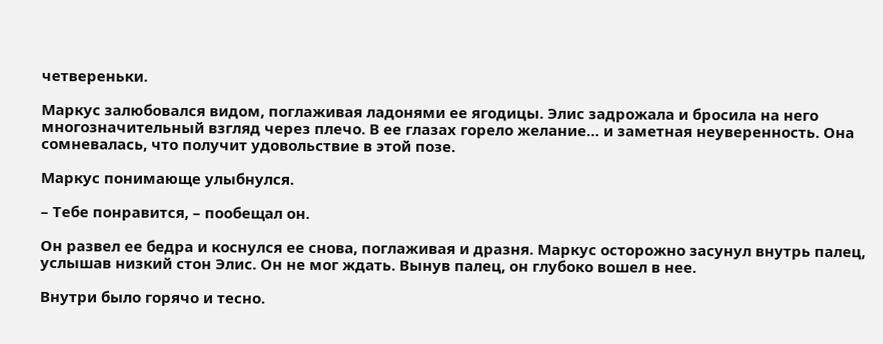четвереньки.

Маркус залюбовался видом, поглаживая ладонями ее ягодицы. Элис задрожала и бросила на него многозначительный взгляд через плечо. В ее глазах горело желание… и заметная неуверенность. Она сомневалась, что получит удовольствие в этой позе.

Маркус понимающе улыбнулся.

– Тебе понравится, – пообещал он.

Он развел ее бедра и коснулся ее снова, поглаживая и дразня. Маркус осторожно засунул внутрь палец, услышав низкий стон Элис. Он не мог ждать. Вынув палец, он глубоко вошел в нее.

Внутри было горячо и тесно.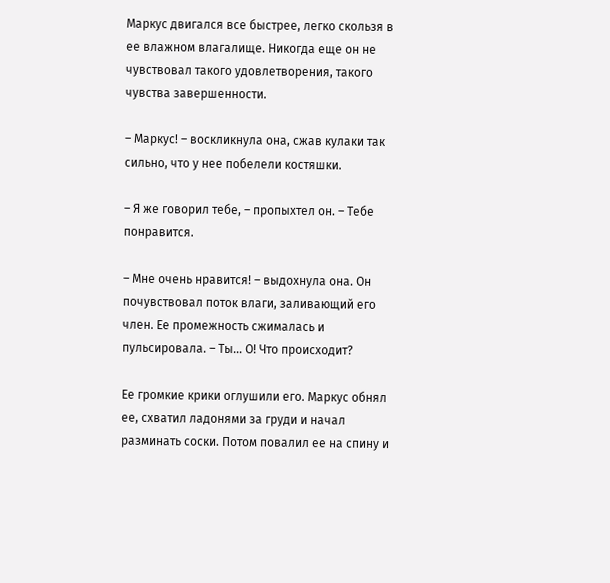Маркус двигался все быстрее, легко скользя в ее влажном влагалище. Никогда еще он не чувствовал такого удовлетворения, такого чувства завершенности.

– Маркус! – воскликнула она, сжав кулаки так сильно, что у нее побелели костяшки.

– Я же говорил тебе, – пропыхтел он. – Тебе понравится.

– Мне очень нравится! – выдохнула она. Он почувствовал поток влаги, заливающий его член. Ее промежность сжималась и пульсировала. – Ты… О! Что происходит?

Ее громкие крики оглушили его. Маркус обнял ее, схватил ладонями за груди и начал разминать соски. Потом повалил ее на спину и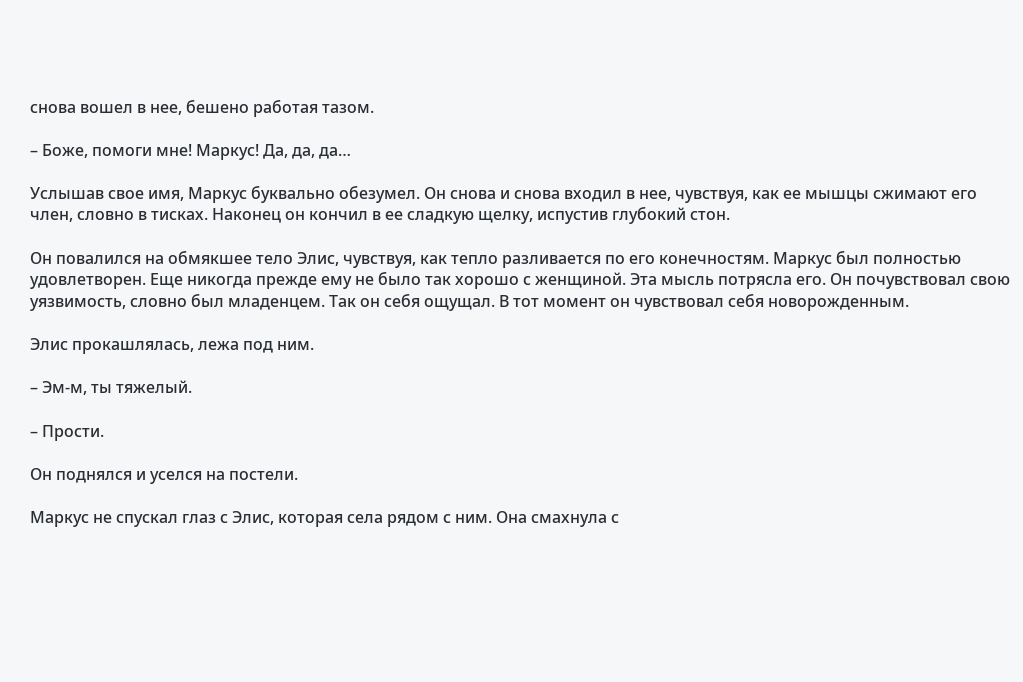снова вошел в нее, бешено работая тазом.

– Боже, помоги мне! Маркус! Да, да, да…

Услышав свое имя, Маркус буквально обезумел. Он снова и снова входил в нее, чувствуя, как ее мышцы сжимают его член, словно в тисках. Наконец он кончил в ее сладкую щелку, испустив глубокий стон.

Он повалился на обмякшее тело Элис, чувствуя, как тепло разливается по его конечностям. Маркус был полностью удовлетворен. Еще никогда прежде ему не было так хорошо с женщиной. Эта мысль потрясла его. Он почувствовал свою уязвимость, словно был младенцем. Так он себя ощущал. В тот момент он чувствовал себя новорожденным.

Элис прокашлялась, лежа под ним.

– Эм-м, ты тяжелый.

– Прости.

Он поднялся и уселся на постели.

Маркус не спускал глаз с Элис, которая села рядом с ним. Она смахнула с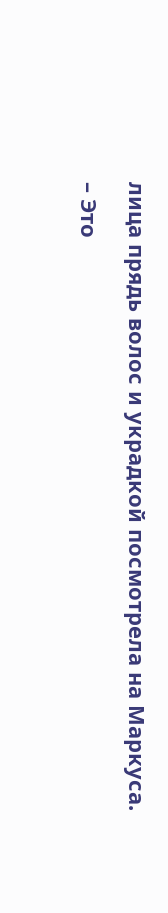лица прядь волос и украдкой посмотрела на Маркуса.

– Это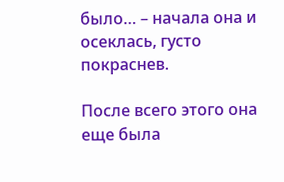было… – начала она и осеклась, густо покраснев.

После всего этого она еще была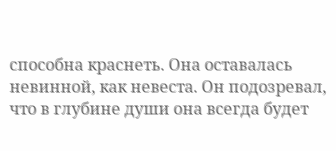способна краснеть. Она оставалась невинной, как невеста. Он подозревал, что в глубине души она всегда будет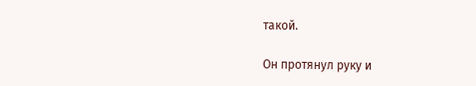такой.

Он протянул руку и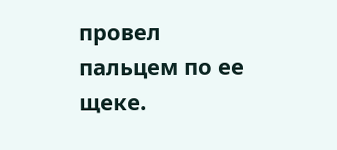провел пальцем по ее щеке.